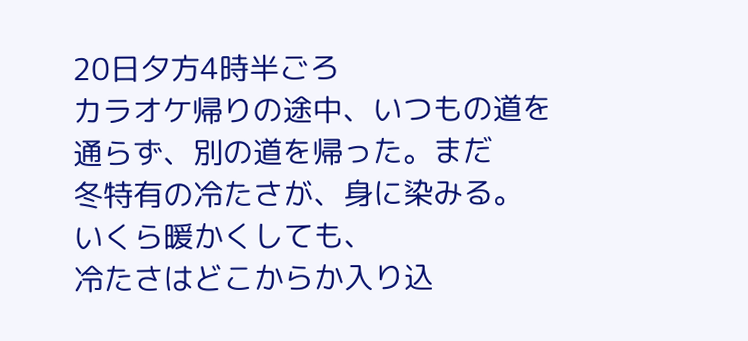20日夕方4時半ごろ
カラオケ帰りの途中、いつもの道を
通らず、別の道を帰った。まだ
冬特有の冷たさが、身に染みる。
いくら暖かくしても、
冷たさはどこからか入り込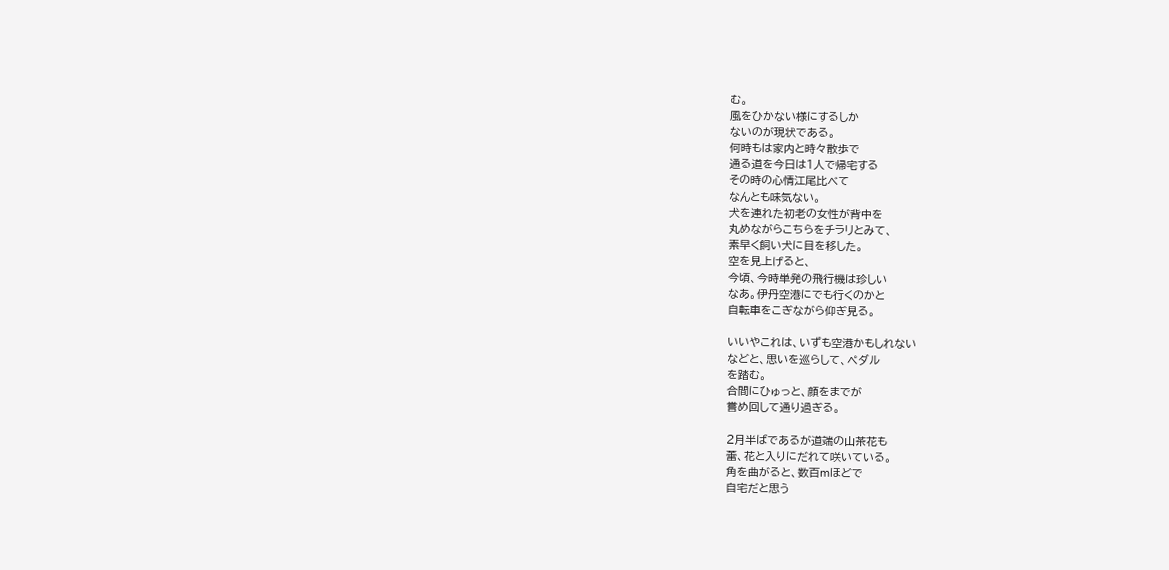む。
風をひかない様にするしか
ないのが現状である。
何時もは家内と時々散歩で
通る道を今日は1人で帰宅する
その時の心情江尾比べて
なんとも味気ない。
犬を連れた初老の女性が背中を
丸めながらこちらをチラリとみて、
素早く飼い犬に目を移した。
空を見上げると、
今頃、今時単発の飛行機は珍しい
なあ。伊丹空港にでも行くのかと
自転車をこぎながら仰ぎ見る。

いいやこれは、いずも空港かもしれない
などと、思いを巡らして、ペダル
を踏む。
合間にひゅっと、顔をまでが
嘗め回して通り過ぎる。

2月半ばであるが道端の山茶花も
蕾、花と入りにだれて咲いている。
角を曲がると、数百mほどで
自宅だと思う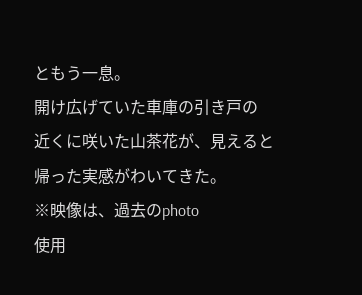ともう一息。
開け広げていた車庫の引き戸の
近くに咲いた山茶花が、見えると
帰った実感がわいてきた。
※映像は、過去のphoto
使用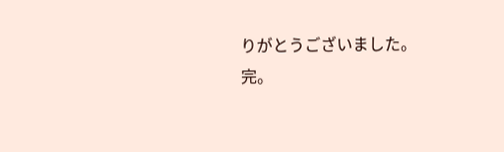りがとうございました。
完。